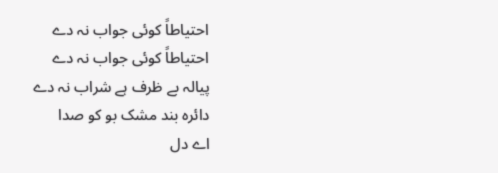احتیاطاً کوئی جواب نہ دے
احتیاطاً کوئی جواب نہ دے
پیالہ بے ظرف ہے شراب نہ دے
دائرہ بند مشک بو کو صدا
اے دل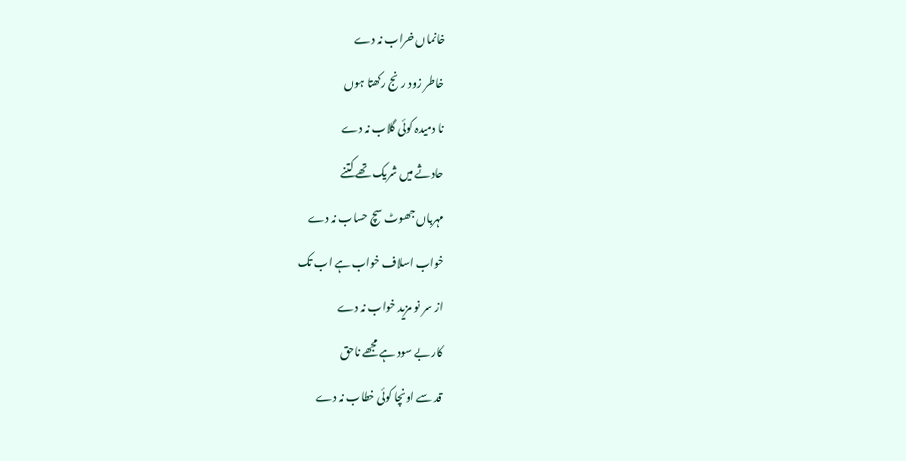خانماں خراب نہ دے
خاطر زود رنج رکھتا ہوں
نا دمیدہ کوئی گلاب نہ دے
حادثے میں شریک تھے کتنے
مہرباں جھوٹ سچ حساب نہ دے
خواب اسلاف خواب ہے اب تک
از سر نو مزید خواب نہ دے
کار بے سود ہے مجھے ناحق
قد سے اونچا کوئی خطاب نہ دے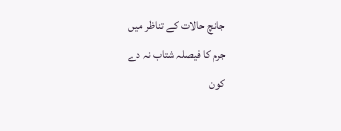جانچ حالات کے تناظر میں
جرم کا فیصلہ شتاب نہ دے
کون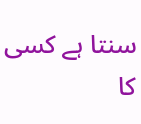سنتا ہے کسی کا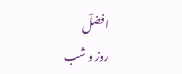افضلؔ
روز و شب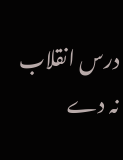درس انقلاب نہ دے